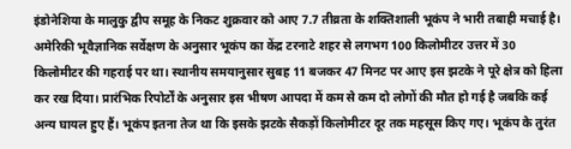इंडोनेशिया के मालुकु द्वीप समूह के निकट शुक्रवार को आए 7.7 तीव्रता के शक्तिशाली भूकंप ने भारी तबाही मचाई है। अमेरिकी भूवैज्ञानिक सर्वेक्षण के अनुसार भूकंप का केंद्र टरनाटे शहर से लगभग 100 किलोमीटर उत्तर में 30 किलोमीटर की गहराई पर था। स्थानीय समयानुसार सुबह 11 बजकर 47 मिनट पर आए इस झटके ने पूरे क्षेत्र को हिला कर रख दिया। प्रारंभिक रिपोर्टों के अनुसार इस भीषण आपदा में कम से कम दो लोगों की मौत हो गई है जबकि कई अन्य घायल हुए हैं। भूकंप इतना तेज था कि इसके झटके सैकड़ों किलोमीटर दूर तक महसूस किए गए। भूकंप के तुरंत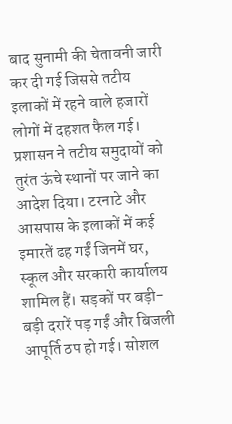बाद सुनामी की चेतावनी जारी कर दी गई जिससे तटीय इलाकों में रहने वाले हजारों लोगों में दहशत फैल गई। प्रशासन ने तटीय समुदायों को तुरंत ऊंचे स्थानों पर जाने का आदेश दिया। टरनाटे और आसपास के इलाकों में कई इमारतें ढह गईं जिनमें घर, स्कूल और सरकारी कार्यालय शामिल हैं। सड़कों पर बड़ी-बड़ी दरारें पड़ गईं और बिजली आपूर्ति ठप हो गई। सोशल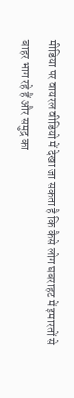मीडिया पर वायरल वीडियो में देखा जा सकता है कि कैसे लोग घबराहट में इमारतों से बाहर भाग रहे हैं और समुद्र का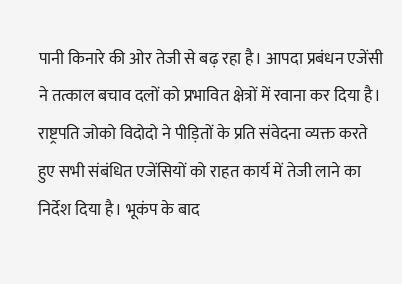पानी किनारे की ओर तेजी से बढ़ रहा है। आपदा प्रबंधन एजेंसी ने तत्काल बचाव दलों को प्रभावित क्षेत्रों में रवाना कर दिया है। राष्ट्रपति जोको विदोदो ने पीड़ितों के प्रति संवेदना व्यक्त करते हुए सभी संबंधित एजेंसियों को राहत कार्य में तेजी लाने का निर्देश दिया है। भूकंप के बाद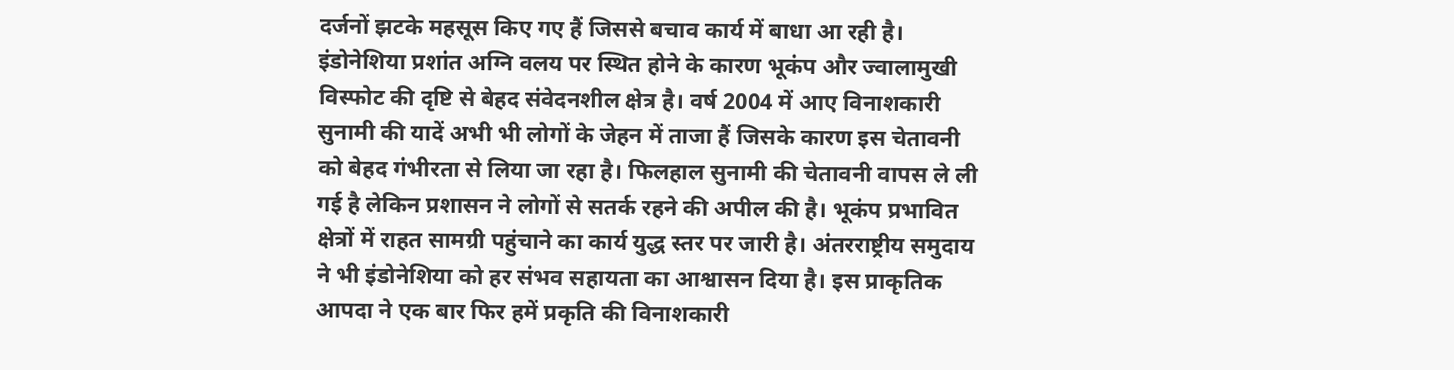दर्जनों झटके महसूस किए गए हैं जिससे बचाव कार्य में बाधा आ रही है। इंडोनेशिया प्रशांत अग्नि वलय पर स्थित होने के कारण भूकंप और ज्वालामुखी विस्फोट की दृष्टि से बेहद संवेदनशील क्षेत्र है। वर्ष 2004 में आए विनाशकारी सुनामी की यादें अभी भी लोगों के जेहन में ताजा हैं जिसके कारण इस चेतावनी को बेहद गंभीरता से लिया जा रहा है। फिलहाल सुनामी की चेतावनी वापस ले ली गई है लेकिन प्रशासन ने लोगों से सतर्क रहने की अपील की है। भूकंप प्रभावित क्षेत्रों में राहत सामग्री पहुंचाने का कार्य युद्ध स्तर पर जारी है। अंतरराष्ट्रीय समुदाय ने भी इंडोनेशिया को हर संभव सहायता का आश्वासन दिया है। इस प्राकृतिक आपदा ने एक बार फिर हमें प्रकृति की विनाशकारी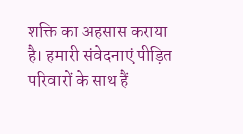शक्ति का अहसास कराया है। हमारी संवेदनाएं पीड़ित परिवारों के साथ हैं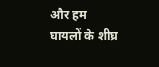और हम घायलों के शीघ्र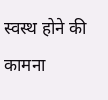स्वस्थ होने की कामना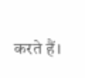करते हैं।